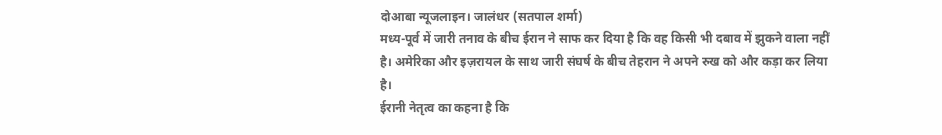दोआबा न्यूजलाइन। जालंधर (सतपाल शर्मा)
मध्य-पूर्व में जारी तनाव के बीच ईरान ने साफ कर दिया है कि वह किसी भी दबाव में झुकने वाला नहीं है। अमेरिका और इज़रायल के साथ जारी संघर्ष के बीच तेहरान ने अपने रुख को और कड़ा कर लिया है।
ईरानी नेतृत्व का कहना है कि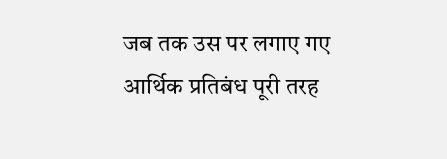जब तक उस पर लगाए गए आर्थिक प्रतिबंध पूरी तरह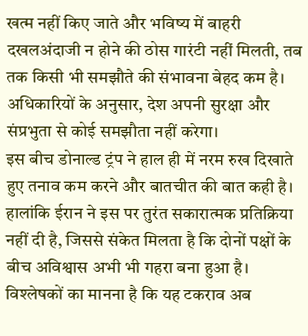खत्म नहीं किए जाते और भविष्य में बाहरी दखलअंदाजी न होने की ठोस गारंटी नहीं मिलती, तब तक किसी भी समझौते की संभावना बेहद कम है। अधिकारियों के अनुसार, देश अपनी सुरक्षा और संप्रभुता से कोई समझौता नहीं करेगा।
इस बीच डोनाल्ड ट्रंप ने हाल ही में नरम रुख दिखाते हुए तनाव कम करने और बातचीत की बात कही है। हालांकि ईरान ने इस पर तुरंत सकारात्मक प्रतिक्रिया नहीं दी है, जिससे संकेत मिलता है कि दोनों पक्षों के बीच अविश्वास अभी भी गहरा बना हुआ है।
विश्लेषकों का मानना है कि यह टकराव अब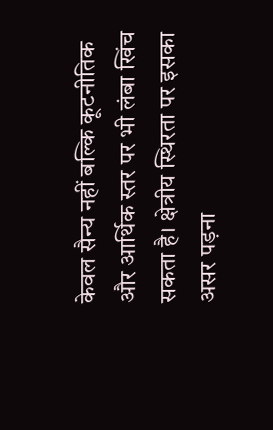केवल सैन्य नहीं बल्कि कूटनीतिक और आर्थिक स्तर पर भी लंबा खिंच सकता है। क्षेत्रीय स्थिरता पर इसका असर पड़ना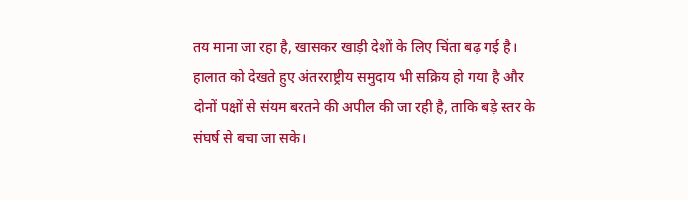तय माना जा रहा है, खासकर खाड़ी देशों के लिए चिंता बढ़ गई है।
हालात को देखते हुए अंतरराष्ट्रीय समुदाय भी सक्रिय हो गया है और दोनों पक्षों से संयम बरतने की अपील की जा रही है, ताकि बड़े स्तर के संघर्ष से बचा जा सके।